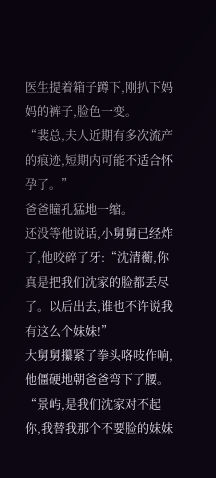医生提着箱子蹲下,刚扒下妈妈的裤子,脸色一变。
“裴总,夫人近期有多次流产的痕迹,短期内可能不适合怀孕了。”
爸爸瞳孔猛地一缩。
还没等他说话,小舅舅已经炸了,他咬碎了牙:“沈清蘅,你真是把我们沈家的脸都丢尽了。以后出去,谁也不许说我有这么个妹妹!”
大舅舅攥紧了拳头咯吱作响,他僵硬地朝爸爸弯下了腰。
“景屿,是我们沈家对不起你,我替我那个不要脸的妹妹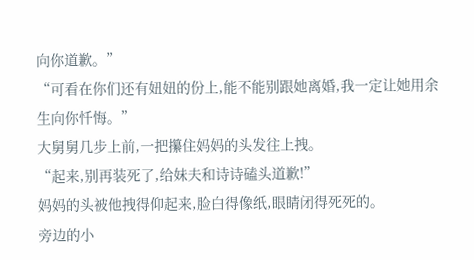向你道歉。”
“可看在你们还有妞妞的份上,能不能别跟她离婚,我一定让她用余生向你忏悔。”
大舅舅几步上前,一把攥住妈妈的头发往上拽。
“起来,别再装死了,给妹夫和诗诗磕头道歉!”
妈妈的头被他拽得仰起来,脸白得像纸,眼睛闭得死死的。
旁边的小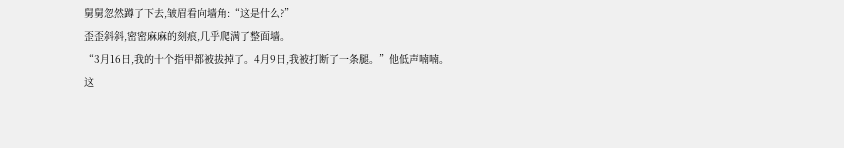舅舅忽然蹲了下去,皱眉看向墙角:“这是什么?”
歪歪斜斜,密密麻麻的刻痕,几乎爬满了整面墙。
“3月16日,我的十个指甲都被拔掉了。4月9日,我被打断了一条腿。”他低声喃喃。
这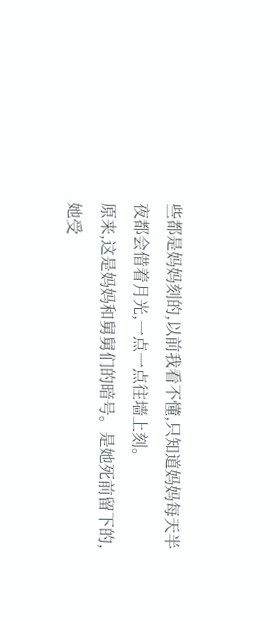些都是妈妈刻的,以前我看不懂,只知道妈妈每天半夜都会借着月光,一点一点往墙上刻。
原来,这是妈妈和舅舅们的暗号。是她死前留下的,她受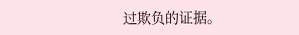过欺负的证据。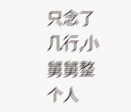只念了几行,小舅舅整个人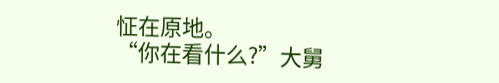怔在原地。
“你在看什么?”大舅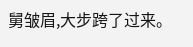舅皱眉,大步跨了过来。